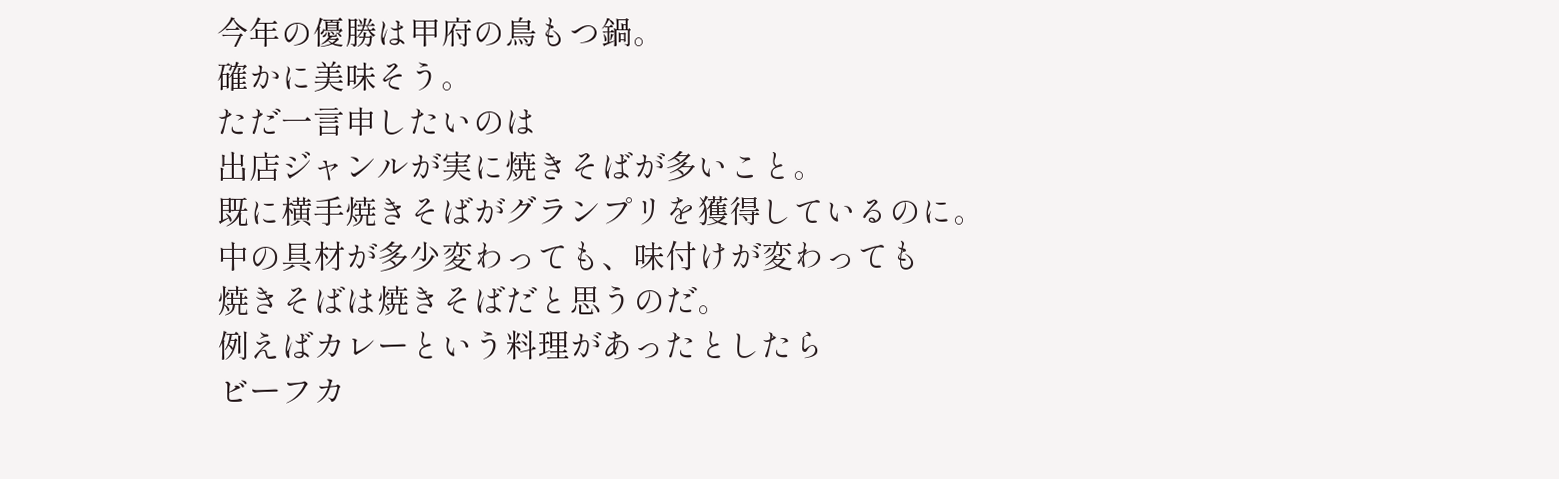今年の優勝は甲府の鳥もつ鍋。
確かに美味そう。
ただ一言申したいのは
出店ジャンルが実に焼きそばが多いこと。
既に横手焼きそばがグランプリを獲得しているのに。
中の具材が多少変わっても、味付けが変わっても
焼きそばは焼きそばだと思うのだ。
例えばカレーという料理があったとしたら
ビーフカ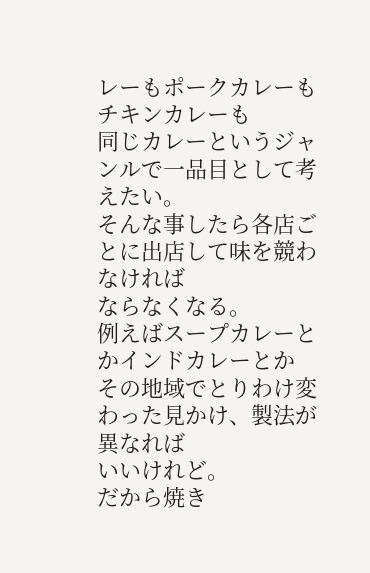レーもポークカレーもチキンカレーも
同じカレーというジャンルで一品目として考えたい。
そんな事したら各店ごとに出店して味を競わなければ
ならなくなる。
例えばスープカレーとかインドカレーとか
その地域でとりわけ変わった見かけ、製法が異なれば
いいけれど。
だから焼き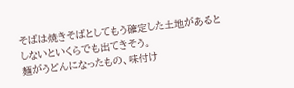そばは焼きそばとしてもう確定した土地があると
しないといくらでも出てきそう。
麺がうどんになったもの、味付け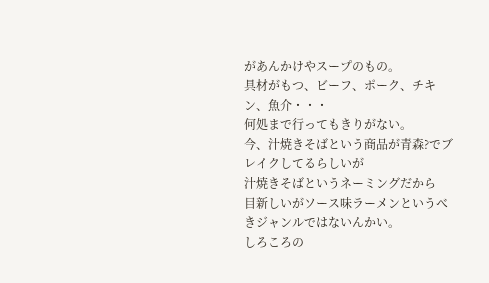があんかけやスープのもの。
具材がもつ、ビーフ、ポーク、チキン、魚介・・・
何処まで行ってもきりがない。
今、汁焼きそばという商品が青森?でブレイクしてるらしいが
汁焼きそばというネーミングだから
目新しいがソース味ラーメンというべきジャンルではないんかい。
しろころの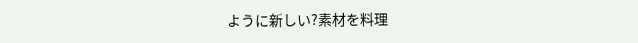ように新しい?素材を料理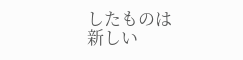したものは
新しい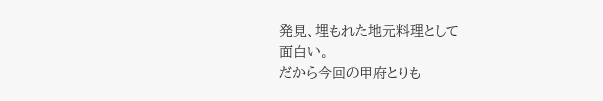発見、埋もれた地元料理として
面白い。
だから今回の甲府とりも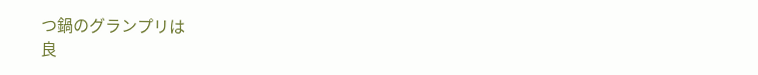つ鍋のグランプリは
良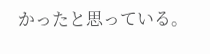かったと思っている。